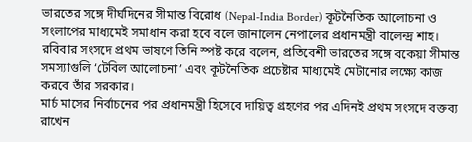ভারতের সঙ্গে দীর্ঘদিনের সীমান্ত বিরোধ (Nepal-India Border) কূটনৈতিক আলোচনা ও সংলাপের মাধ্যমেই সমাধান করা হবে বলে জানালেন নেপালের প্রধানমন্ত্রী বালেন্দ্র শাহ। রবিবার সংসদে প্রথম ভাষণে তিনি স্পষ্ট করে বলেন, প্রতিবেশী ভারতের সঙ্গে বকেয়া সীমান্ত সমস্যাগুলি ‘টেবিল আলোচনা’ এবং কূটনৈতিক প্রচেষ্টার মাধ্যমেই মেটানোর লক্ষ্যে কাজ করবে তাঁর সরকার।
মার্চ মাসের নির্বাচনের পর প্রধানমন্ত্রী হিসেবে দায়িত্ব গ্রহণের পর এদিনই প্রথম সংসদে বক্তব্য রাখেন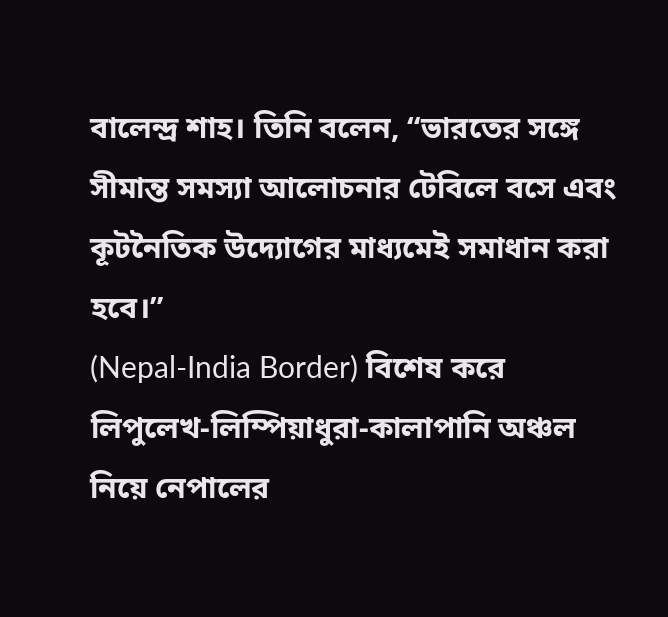বালেন্দ্র শাহ। তিনি বলেন, “ভারতের সঙ্গে সীমান্ত সমস্যা আলোচনার টেবিলে বসে এবং কূটনৈতিক উদ্যোগের মাধ্যমেই সমাধান করা হবে।”
(Nepal-India Border) বিশেষ করে লিপুলেখ-লিম্পিয়াধুরা-কালাপানি অঞ্চল নিয়ে নেপালের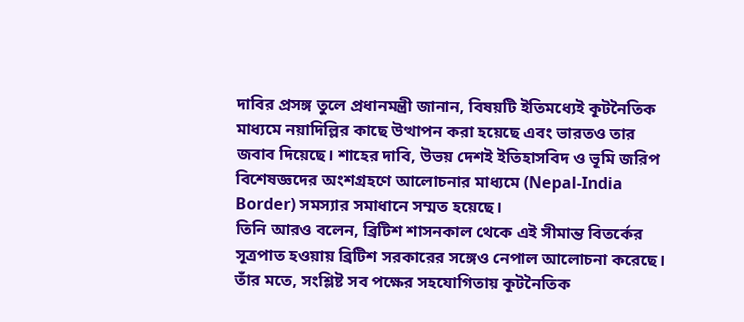দাবির প্রসঙ্গ তুলে প্রধানমন্ত্রী জানান, বিষয়টি ইতিমধ্যেই কূটনৈতিক মাধ্যমে নয়াদিল্লির কাছে উত্থাপন করা হয়েছে এবং ভারতও তার জবাব দিয়েছে। শাহের দাবি, উভয় দেশই ইতিহাসবিদ ও ভূমি জরিপ বিশেষজ্ঞদের অংশগ্রহণে আলোচনার মাধ্যমে (Nepal-India Border) সমস্যার সমাধানে সম্মত হয়েছে।
তিনি আরও বলেন, ব্রিটিশ শাসনকাল থেকে এই সীমান্ত বিতর্কের সূত্রপাত হওয়ায় ব্রিটিশ সরকারের সঙ্গেও নেপাল আলোচনা করেছে। তাঁর মতে, সংশ্লিষ্ট সব পক্ষের সহযোগিতায় কূটনৈতিক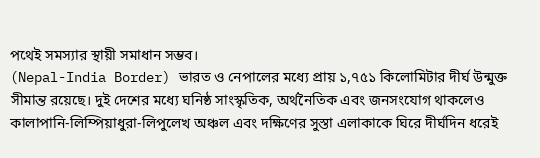পথেই সমস্যার স্থায়ী সমাধান সম্ভব।
(Nepal-India Border) ভারত ও নেপালের মধ্যে প্রায় ১,৭৫১ কিলোমিটার দীর্ঘ উন্মুক্ত সীমান্ত রয়েছে। দুই দেশের মধ্যে ঘনিষ্ঠ সাংস্কৃতিক, অর্থনৈতিক এবং জনসংযোগ থাকলেও কালাপানি-লিম্পিয়াধুরা-লিপুলেখ অঞ্চল এবং দক্ষিণের সুস্তা এলাকাকে ঘিরে দীর্ঘদিন ধরেই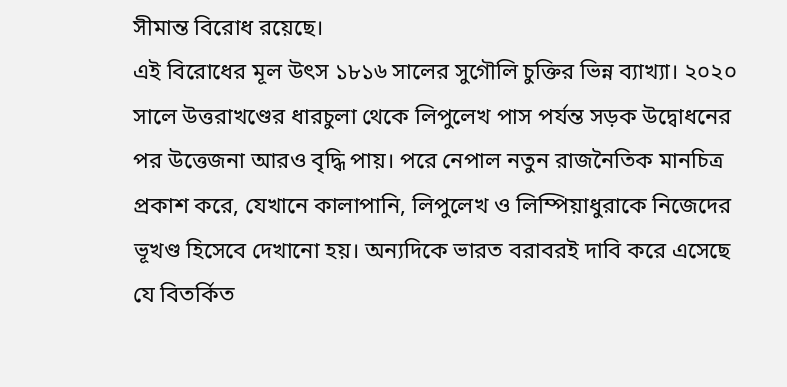সীমান্ত বিরোধ রয়েছে।
এই বিরোধের মূল উৎস ১৮১৬ সালের সুগৌলি চুক্তির ভিন্ন ব্যাখ্যা। ২০২০ সালে উত্তরাখণ্ডের ধারচুলা থেকে লিপুলেখ পাস পর্যন্ত সড়ক উদ্বোধনের পর উত্তেজনা আরও বৃদ্ধি পায়। পরে নেপাল নতুন রাজনৈতিক মানচিত্র প্রকাশ করে, যেখানে কালাপানি, লিপুলেখ ও লিম্পিয়াধুরাকে নিজেদের ভূখণ্ড হিসেবে দেখানো হয়। অন্যদিকে ভারত বরাবরই দাবি করে এসেছে যে বিতর্কিত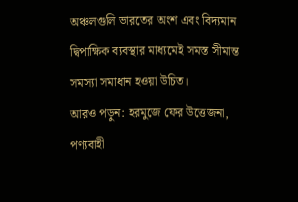অঞ্চলগুলি ভারতের অংশ এবং বিদ্যমান দ্বিপাক্ষিক ব্যবস্থার মাধ্যমেই সমস্ত সীমান্ত সমস্যা সমাধান হওয়া উচিত।
আরও পড়ুন: হরমুজে ফের উত্তেজনা, পণ্যবাহী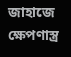জাহাজে ক্ষেপণাস্ত্র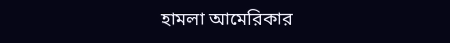হামলা আমেরিকার